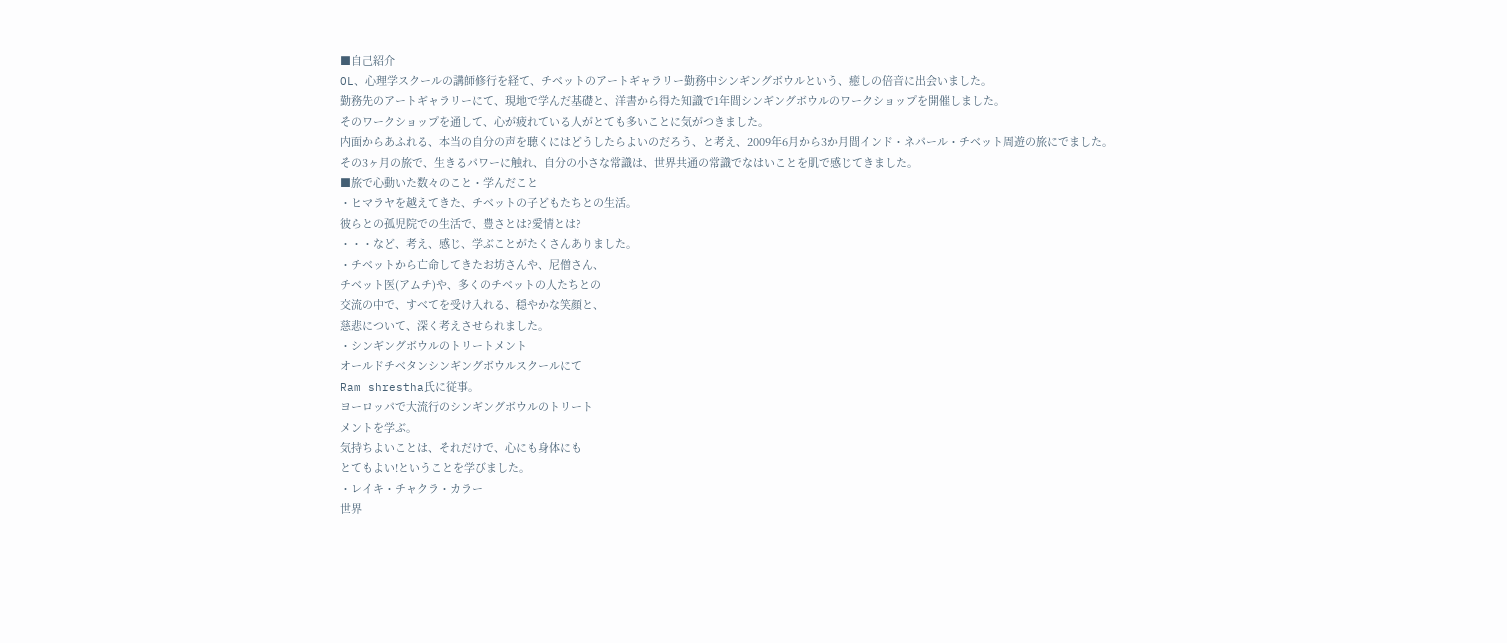■自己紹介
OL、心理学スクールの講師修行を経て、チベットのアートギャラリー勤務中シンギングボウルという、癒しの倍音に出会いました。
勤務先のアートギャラリーにて、現地で学んだ基礎と、洋書から得た知識で1年間シンギングボウルのワークショップを開催しました。
そのワークショップを通して、心が疲れている人がとても多いことに気がつきました。
内面からあふれる、本当の自分の声を聴くにはどうしたらよいのだろう、と考え、2009年6月から3か月間インド・ネパール・チベット周遊の旅にでました。
その3ヶ月の旅で、生きるパワーに触れ、自分の小さな常識は、世界共通の常識でなはいことを肌で感じてきました。
■旅で心動いた数々のこと・学んだこと
・ヒマラヤを越えてきた、チベットの子どもたちとの生活。
彼らとの孤児院での生活で、豊さとは?愛情とは?
・・・など、考え、感じ、学ぶことがたくさんありました。
・チベットから亡命してきたお坊さんや、尼僧さん、
チベット医(アムチ)や、多くのチベットの人たちとの
交流の中で、すべてを受け入れる、穏やかな笑顔と、
慈悲について、深く考えさせられました。
・シンギングボウルのトリートメント
オールドチベタンシンギングボウルスクールにて
Ram shrestha氏に従事。
ヨーロッパで大流行のシンギングボウルのトリート
メントを学ぶ。
気持ちよいことは、それだけで、心にも身体にも
とてもよい!ということを学びました。
・レイキ・チャクラ・カラー
世界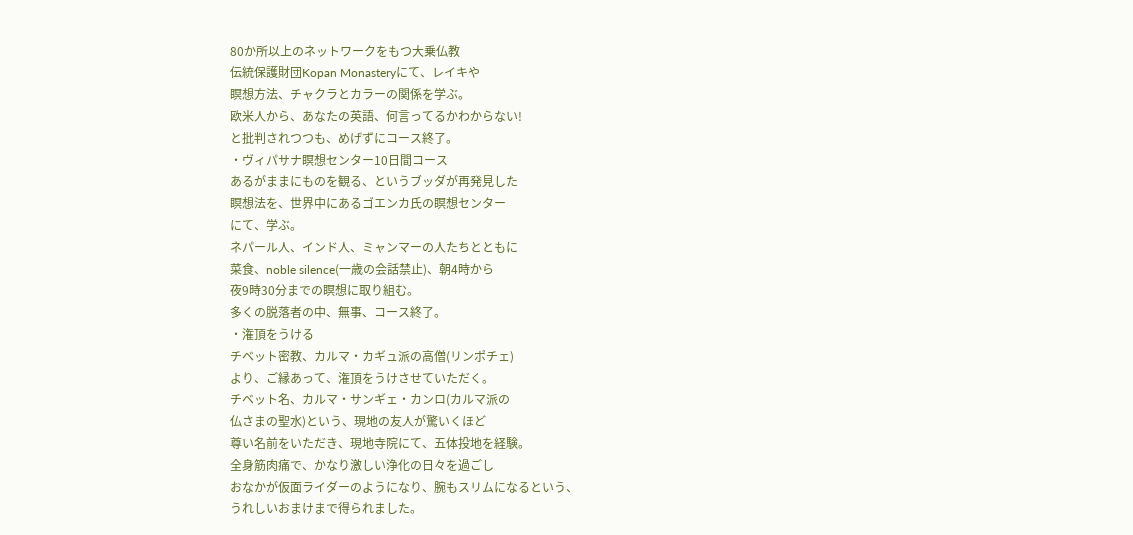80か所以上のネットワークをもつ大乗仏教
伝統保護財団Kopan Monasteryにて、レイキや
瞑想方法、チャクラとカラーの関係を学ぶ。
欧米人から、あなたの英語、何言ってるかわからない!
と批判されつつも、めげずにコース終了。
・ヴィパサナ瞑想センター10日間コース
あるがままにものを観る、というブッダが再発見した
瞑想法を、世界中にあるゴエンカ氏の瞑想センター
にて、学ぶ。
ネパール人、インド人、ミャンマーの人たちとともに
菜食、noble silence(一歳の会話禁止)、朝4時から
夜9時30分までの瞑想に取り組む。
多くの脱落者の中、無事、コース終了。
・潅頂をうける
チベット密教、カルマ・カギュ派の高僧(リンポチェ)
より、ご縁あって、潅頂をうけさせていただく。
チベット名、カルマ・サンギェ・カンロ(カルマ派の
仏さまの聖水)という、現地の友人が驚いくほど
尊い名前をいただき、現地寺院にて、五体投地を経験。
全身筋肉痛で、かなり激しい浄化の日々を過ごし
おなかが仮面ライダーのようになり、腕もスリムになるという、
うれしいおまけまで得られました。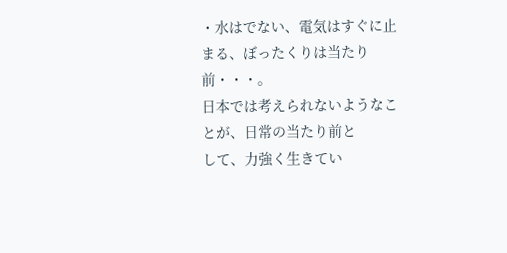・水はでない、電気はすぐに止まる、ぼったくりは当たり前・・・。
日本では考えられないようなことが、日常の当たり前と
して、力強く生きてい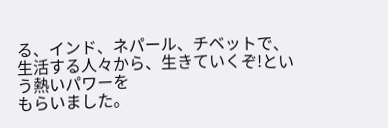る、インド、ネパール、チベットで、
生活する人々から、生きていくぞ!という熱いパワーを
もらいました。